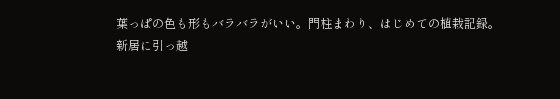葉っぱの色も形もバラバラがいい。門柱まわり、はじめての植栽記録。
新居に引っ越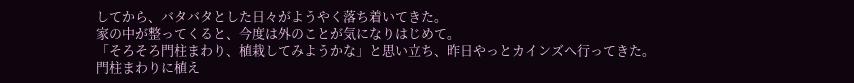してから、バタバタとした日々がようやく落ち着いてきた。
家の中が整ってくると、今度は外のことが気になりはじめて。
「そろそろ門柱まわり、植栽してみようかな」と思い立ち、昨日やっとカインズへ行ってきた。
門柱まわりに植え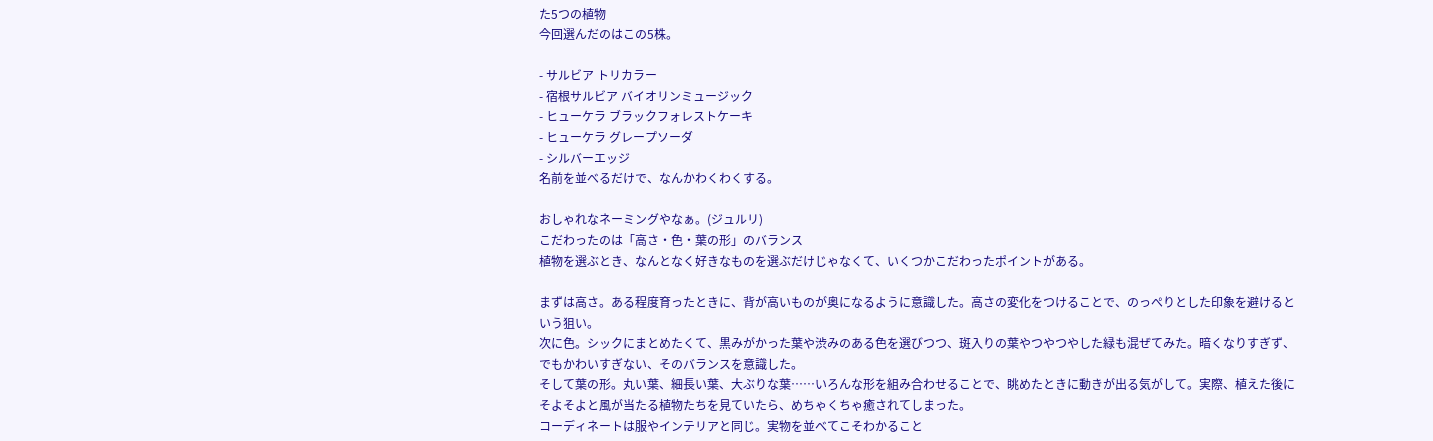た5つの植物
今回選んだのはこの5株。

- サルビア トリカラー
- 宿根サルビア バイオリンミュージック
- ヒューケラ ブラックフォレストケーキ
- ヒューケラ グレープソーダ
- シルバーエッジ
名前を並べるだけで、なんかわくわくする。

おしゃれなネーミングやなぁ。(ジュルリ)
こだわったのは「高さ・色・葉の形」のバランス
植物を選ぶとき、なんとなく好きなものを選ぶだけじゃなくて、いくつかこだわったポイントがある。

まずは高さ。ある程度育ったときに、背が高いものが奥になるように意識した。高さの変化をつけることで、のっぺりとした印象を避けるという狙い。
次に色。シックにまとめたくて、黒みがかった葉や渋みのある色を選びつつ、斑入りの葉やつやつやした緑も混ぜてみた。暗くなりすぎず、でもかわいすぎない、そのバランスを意識した。
そして葉の形。丸い葉、細長い葉、大ぶりな葉……いろんな形を組み合わせることで、眺めたときに動きが出る気がして。実際、植えた後にそよそよと風が当たる植物たちを見ていたら、めちゃくちゃ癒されてしまった。
コーディネートは服やインテリアと同じ。実物を並べてこそわかること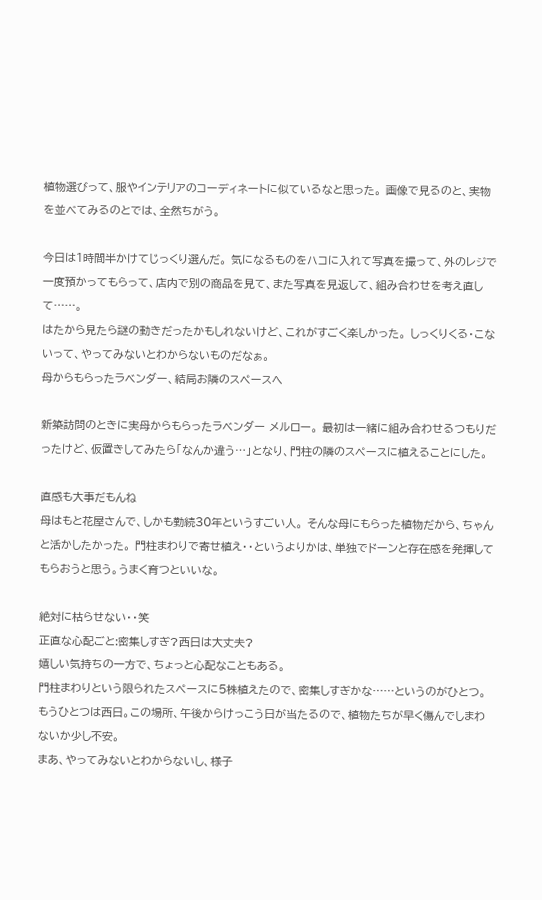植物選びって、服やインテリアのコーディネートに似ているなと思った。 画像で見るのと、実物を並べてみるのとでは、全然ちがう。

今日は1時間半かけてじっくり選んだ。 気になるものをハコに入れて写真を撮って、外のレジで一度預かってもらって、店内で別の商品を見て、また写真を見返して、組み合わせを考え直して……。
はたから見たら謎の動きだったかもしれないけど、これがすごく楽しかった。 しっくりくる・こないって、やってみないとわからないものだなぁ。
母からもらったラベンダー、結局お隣のスペースへ

新築訪問のときに実母からもらったラベンダー メルロー。 最初は一緒に組み合わせるつもりだったけど、仮置きしてみたら「なんか違う…」となり、門柱の隣のスペースに植えることにした。

直感も大事だもんね
母はもと花屋さんで、しかも勤続30年というすごい人。 そんな母にもらった植物だから、ちゃんと活かしたかった。 門柱まわりで寄せ植え・・というよりかは、単独でドーンと存在感を発揮してもらおうと思う。うまく育つといいな。

絶対に枯らせない・・笑
正直な心配ごと:密集しすぎ?西日は大丈夫?
嬉しい気持ちの一方で、ちょっと心配なこともある。
門柱まわりという限られたスペースに5株植えたので、密集しすぎかな……というのがひとつ。 もうひとつは西日。この場所、午後からけっこう日が当たるので、植物たちが早く傷んでしまわないか少し不安。
まあ、やってみないとわからないし、様子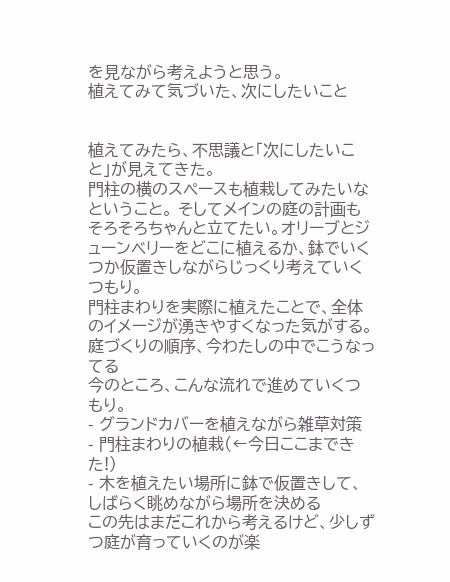を見ながら考えようと思う。
植えてみて気づいた、次にしたいこと


植えてみたら、不思議と「次にしたいこと」が見えてきた。
門柱の横のスペースも植栽してみたいなということ。 そしてメインの庭の計画もそろそろちゃんと立てたい。オリーブとジューンベリーをどこに植えるか、鉢でいくつか仮置きしながらじっくり考えていくつもり。
門柱まわりを実際に植えたことで、全体のイメージが湧きやすくなった気がする。
庭づくりの順序、今わたしの中でこうなってる
今のところ、こんな流れで進めていくつもり。
- グランドカバーを植えながら雑草対策
- 門柱まわりの植栽(←今日ここまできた!)
- 木を植えたい場所に鉢で仮置きして、しばらく眺めながら場所を決める
この先はまだこれから考えるけど、少しずつ庭が育っていくのが楽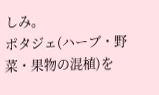しみ。
ポタジェ(ハーブ・野菜・果物の混植)を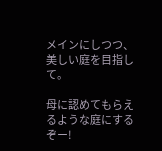メインにしつつ、美しい庭を目指して。

母に認めてもらえるような庭にするぞー!